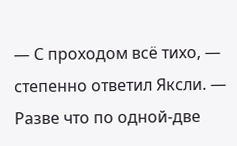— С проходом всё тихо, — степенно ответил Яксли. — Разве что по одной-две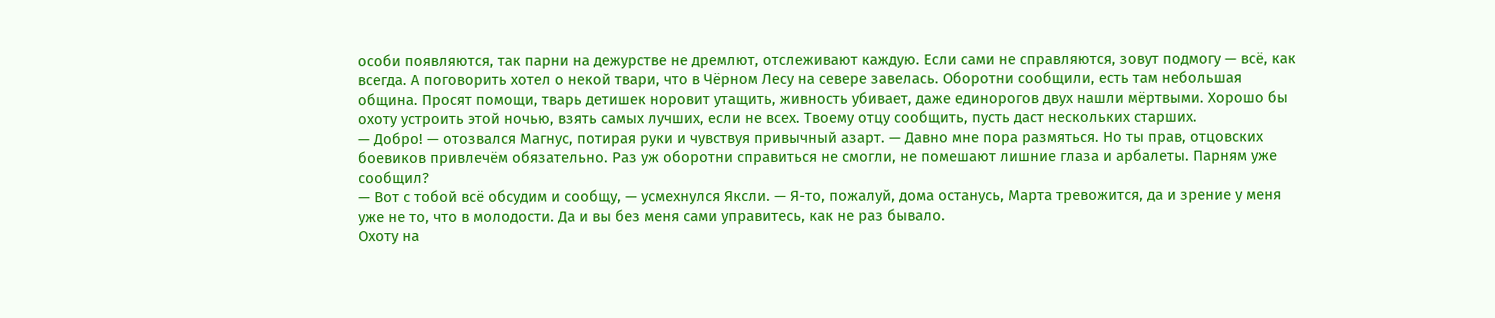особи появляются, так парни на дежурстве не дремлют, отслеживают каждую. Если сами не справляются, зовут подмогу — всё, как всегда. А поговорить хотел о некой твари, что в Чёрном Лесу на севере завелась. Оборотни сообщили, есть там небольшая община. Просят помощи, тварь детишек норовит утащить, живность убивает, даже единорогов двух нашли мёртвыми. Хорошо бы охоту устроить этой ночью, взять самых лучших, если не всех. Твоему отцу сообщить, пусть даст нескольких старших.
— Добро! — отозвался Магнус, потирая руки и чувствуя привычный азарт. — Давно мне пора размяться. Но ты прав, отцовских боевиков привлечём обязательно. Раз уж оборотни справиться не смогли, не помешают лишние глаза и арбалеты. Парням уже сообщил?
— Вот с тобой всё обсудим и сообщу, — усмехнулся Яксли. — Я-то, пожалуй, дома останусь, Марта тревожится, да и зрение у меня уже не то, что в молодости. Да и вы без меня сами управитесь, как не раз бывало.
Охоту на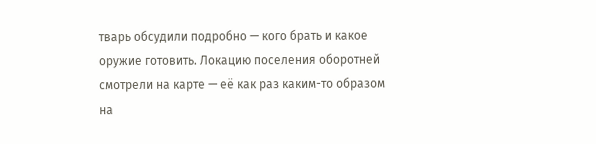тварь обсудили подробно — кого брать и какое оружие готовить. Локацию поселения оборотней смотрели на карте — её как раз каким-то образом на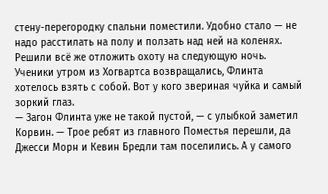стену-перегородку спальни поместили. Удобно стало — не надо расстилать на полу и ползать над ней на коленях.
Решили всё же отложить охоту на следующую ночь. Ученики утром из Хогвартса возвращались, Флинта хотелось взять с собой. Вот у кого звериная чуйка и самый зоркий глаз.
— Загон Флинта уже не такой пустой, — с улыбкой заметил Корвин. — Трое ребят из главного Поместья перешли, да Джесси Морн и Кевин Бредли там поселились. А у самого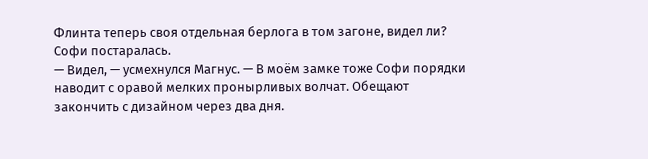Флинта теперь своя отдельная берлога в том загоне, видел ли? Софи постаралась.
— Видел, — усмехнулся Магнус. — В моём замке тоже Софи порядки наводит с оравой мелких пронырливых волчат. Обещают закончить с дизайном через два дня.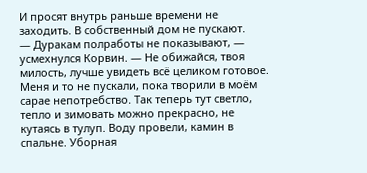И просят внутрь раньше времени не заходить. В собственный дом не пускают.
— Дуракам полработы не показывают, — усмехнулся Корвин. — Не обижайся, твоя милость, лучше увидеть всё целиком готовое. Меня и то не пускали, пока творили в моём сарае непотребство. Так теперь тут светло, тепло и зимовать можно прекрасно, не кутаясь в тулуп. Воду провели, камин в спальне. Уборная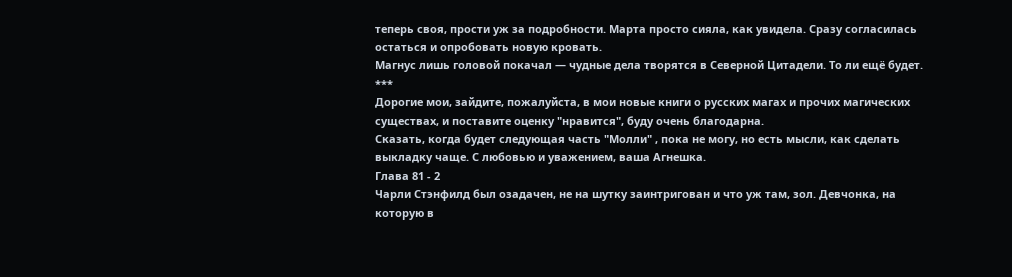теперь своя, прости уж за подробности. Марта просто сияла, как увидела. Сразу согласилась остаться и опробовать новую кровать.
Магнус лишь головой покачал — чудные дела творятся в Северной Цитадели. То ли ещё будет.
***
Дорогие мои, зайдите, пожалуйста, в мои новые книги о русских магах и прочих магических существах, и поставите оценку "нравится", буду очень благодарна.
Сказать, когда будет следующая часть "Молли" , пока не могу, но есть мысли, как сделать выкладку чаще. С любовью и уважением, ваша Агнешка.
Глава 81 - 2
Чарли Стэнфилд был озадачен, не на шутку заинтригован и что уж там, зол. Девчонка, на которую в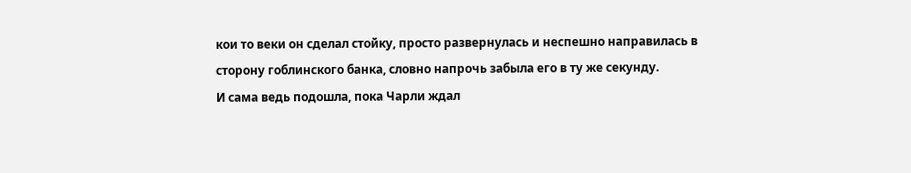кои то веки он сделал стойку, просто развернулась и неспешно направилась в сторону гоблинского банка, словно напрочь забыла его в ту же секунду.
И сама ведь подошла, пока Чарли ждал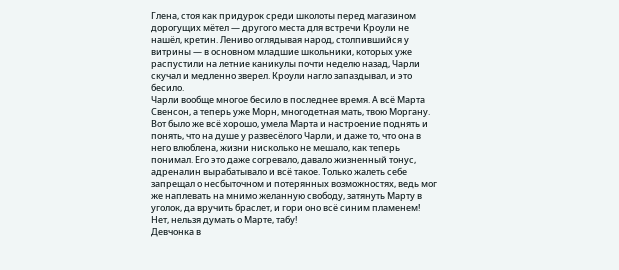Глена, стоя как придурок среди школоты перед магазином дорогущих мётел — другого места для встречи Кроули не нашёл, кретин. Лениво оглядывая народ, столпившийся у витрины — в основном младшие школьники, которых уже распустили на летние каникулы почти неделю назад, Чарли скучал и медленно зверел. Кроули нагло запаздывал, и это бесило.
Чарли вообще многое бесило в последнее время. А всё Марта Свенсон, а теперь уже Морн, многодетная мать, твою Моргану. Вот было же всё хорошо, умела Марта и настроение поднять и понять, что на душе у развесёлого Чарли, и даже то, что она в него влюблена, жизни нисколько не мешало, как теперь понимал. Его это даже согревало, давало жизненный тонус, адреналин вырабатывало и всё такое. Только жалеть себе запрещал о несбыточном и потерянных возможностях, ведь мог же наплевать на мнимо желанную свободу, затянуть Марту в уголок, да вручить браслет, и гори оно всё синим пламенем! Нет, нельзя думать о Марте, табу!
Девчонка в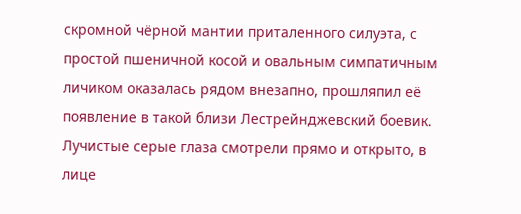скромной чёрной мантии приталенного силуэта, с простой пшеничной косой и овальным симпатичным личиком оказалась рядом внезапно, прошляпил её появление в такой близи Лестрейнджевский боевик.
Лучистые серые глаза смотрели прямо и открыто, в лице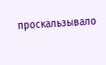проскальзывало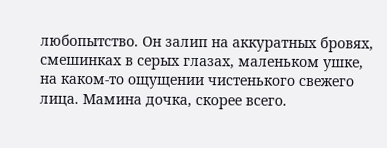любопытство. Он залип на аккуратных бровях, смешинках в серых глазах, маленьком ушке, на каком-то ощущении чистенького свежего лица. Мамина дочка, скорее всего.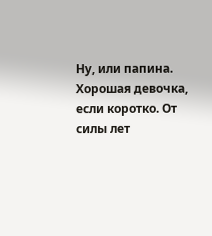Ну, или папина. Хорошая девочка, если коротко. От силы лет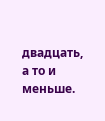двадцать, а то и меньше.